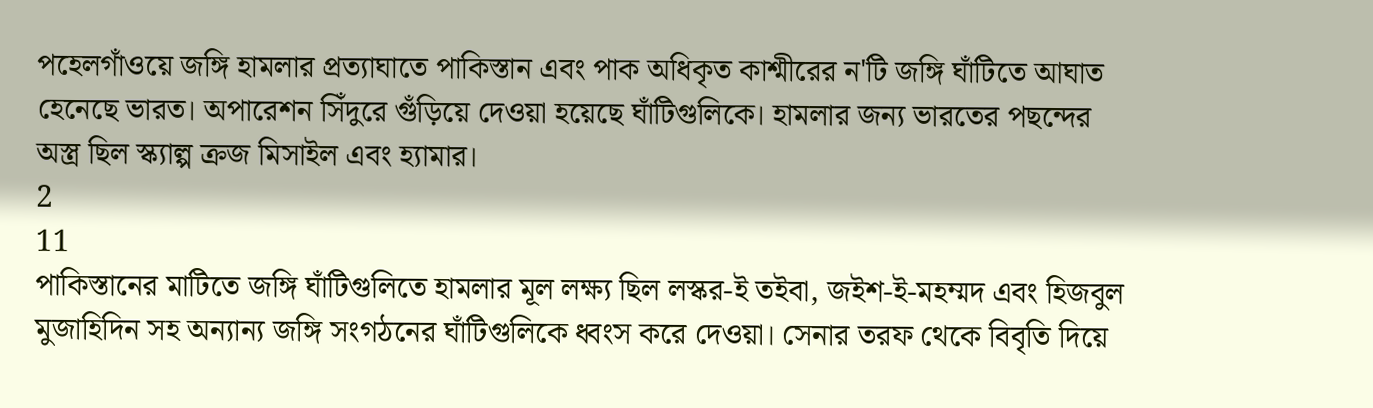পহেলগাঁওয়ে জঙ্গি হামলার প্রত্যাঘাতে পাকিস্তান এবং পাক অধিকৃত কাশ্মীরের ন'টি জঙ্গি ঘাঁটিতে আঘাত হেনেছে ভারত। অপারেশন সিঁদুরে গুঁড়িয়ে দেওয়া হয়েছে ঘাঁটিগুলিকে। হামলার জন্য ভারতের পছন্দের অস্ত্র ছিল স্ক্যাল্প ক্রজ মিসাইল এবং হ্যামার।
2
11
পাকিস্তানের মাটিতে জঙ্গি ঘাঁটিগুলিতে হামলার মূল লক্ষ্য ছিল লস্কর-ই তইবা, জইশ-ই-মহম্মদ এবং হিজবুল মুজাহিদিন সহ অন্যান্য জঙ্গি সংগঠনের ঘাঁটিগুলিকে ধ্বংস করে দেওয়া। সেনার তরফ থেকে বিবৃতি দিয়ে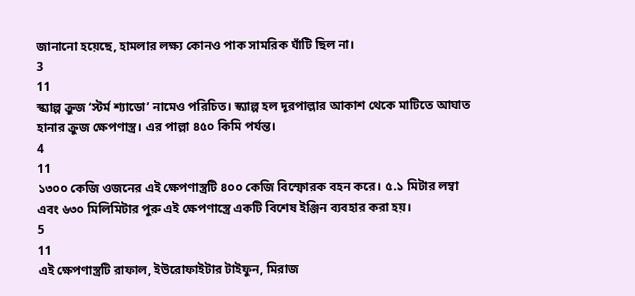জানানো হয়েছে, হামলার লক্ষ্য কোনও পাক সামরিক ঘাঁটি ছিল না।
3
11
স্ক্যাল্প ক্রুজ ‘স্টর্ম শ্যাডো’ নামেও পরিচিত। স্ক্যাল্প হল দূরপাল্লার আকাশ থেকে মাটিতে আঘাত হানার ক্রুজ ক্ষেপণাস্ত্র। এর পাল্লা ৪৫০ কিমি পর্যন্ত।
4
11
১৩০০ কেজি ওজনের এই ক্ষেপণাস্ত্রটি ৪০০ কেজি বিস্ফোরক বহন করে। ৫.১ মিটার লম্বা এবং ৬৩০ মিলিমিটার পুরু এই ক্ষেপণাস্ত্রে একটি বিশেষ ইঞ্জিন ব্যবহার করা হয়।
5
11
এই ক্ষেপণাস্ত্রটি রাফাল, ইউরোফাইটার টাইফুন, মিরাজ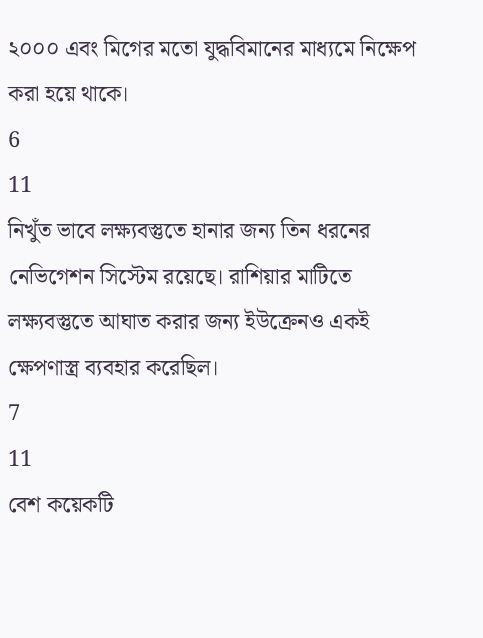২০০০ এবং মিগের মতো যুদ্ধবিমানের মাধ্যমে নিক্ষেপ করা হয়ে থাকে।
6
11
নিখুঁত ভাবে লক্ষ্যবস্তুতে হানার জন্য তিন ধরনের নেভিগেশন সিস্টেম রয়েছে। রাশিয়ার মাটিতে লক্ষ্যবস্তুতে আঘাত করার জন্য ইউক্রেনও একই ক্ষেপণাস্ত্র ব্যবহার করেছিল।
7
11
বেশ কয়েকটি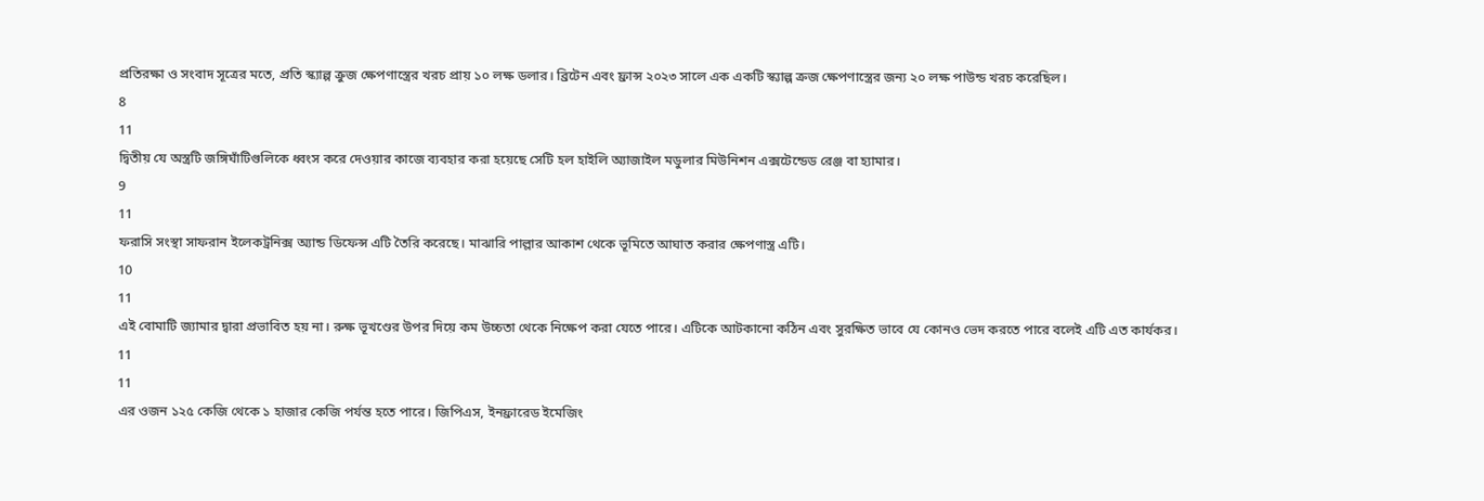প্রতিরক্ষা ও সংবাদ সূত্রের মতে, প্রতি স্ক্যাল্প ক্রুজ ক্ষেপণাস্ত্রের খরচ প্রায় ১০ লক্ষ ডলার। ব্রিটেন এবং ফ্রান্স ২০২৩ সালে এক একটি স্ক্যাল্প ক্রজ ক্ষেপণাস্ত্রের জন্য ২০ লক্ষ পাউন্ড খরচ করেছিল।
8
11
দ্বিতীয় যে অস্ত্রটি জঙ্গিঘাঁটিগুলিকে ধ্বংস করে দেওয়ার কাজে ব্যবহার করা হয়েছে সেটি হল হাইলি অ্যাজাইল মডুলার মিউনিশন এক্সটেন্ডেড রেঞ্জ বা হ্যামার।
9
11
ফরাসি সংস্থা সাফরান ইলেকট্রনিক্স অ্যান্ড ডিফেন্স এটি তৈরি করেছে। মাঝারি পাল্লার আকাশ থেকে ভূমিতে আঘাত করার ক্ষেপণাস্ত্র এটি।
10
11
এই বোমাটি জ্যামার দ্বারা প্রভাবিত হয় না। রুক্ষ ভূখণ্ডের উপর দিয়ে কম উচ্চতা থেকে নিক্ষেপ করা যেতে পারে। এটিকে আটকানো কঠিন এবং সুরক্ষিত ভাবে যে কোনও ভেদ করতে পারে বলেই এটি এত কার্যকর।
11
11
এর ওজন ১২৫ কেজি থেকে ১ হাজার কেজি পর্যন্ত হতে পারে। জিপিএস, ইনফ্রারেড ইমেজিং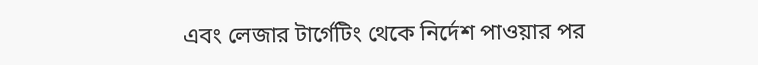এবং লেজার টার্গেটিং থেকে নির্দেশ পাওয়ার পর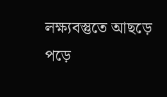লক্ষ্যবস্তুতে আছড়ে পড়ে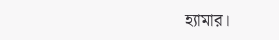হ্যামার।